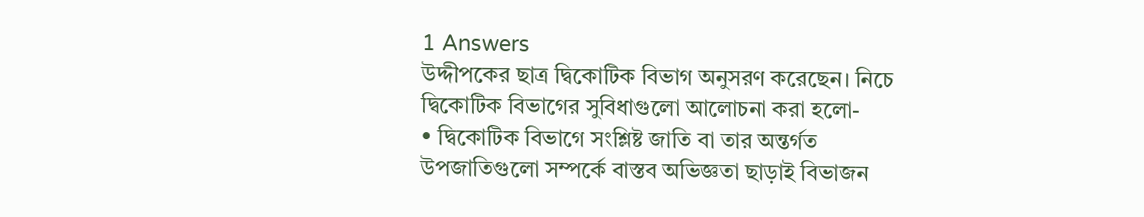1 Answers
উদ্দীপকের ছাত্র দ্বিকোটিক বিভাগ অনুসরণ করেছেন। নিচে দ্বিকোটিক বিভাগের সুবিধাগুলো আলোচনা করা হলো-
• দ্বিকোটিক বিভাগে সংশ্লিষ্ট জাতি বা তার অন্তর্গত উপজাতিগুলো সম্পর্কে বাস্তব অভিজ্ঞতা ছাড়াই বিভাজন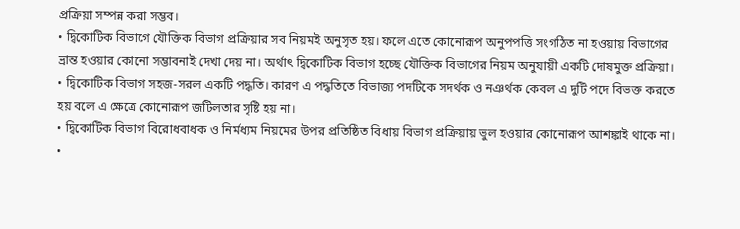প্রক্রিয়া সম্পন্ন করা সম্ভব।
• দ্বিকোটিক বিভাগে যৌক্তিক বিভাগ প্রক্রিয়ার সব নিয়মই অনুসৃত হয়। ফলে এতে কোনোরূপ অনুপপত্তি সংগঠিত না হওয়ায় বিভাগের ভ্রান্ত হওয়ার কোনো সম্ভাবনাই দেখা দেয় না। অর্থাৎ দ্বিকোটিক বিভাগ হচ্ছে যৌক্তিক বিভাগের নিয়ম অনুযায়ী একটি দোষমুক্ত প্রক্রিয়া।
• দ্বিকোটিক বিভাগ সহজ-সরল একটি পদ্ধতি। কারণ এ পদ্ধতিতে বিভাজ্য পদটিকে সদর্থক ও নঞর্থক কেবল এ দুটি পদে বিভক্ত করতে হয় বলে এ ক্ষেত্রে কোনোরূপ জটিলতার সৃষ্টি হয় না।
• দ্বিকোটিক বিভাগ বিরোধবাধক ও নির্মধ্যম নিয়মের উপর প্রতিষ্ঠিত বিধায় বিভাগ প্রক্রিয়ায় ভুল হওয়ার কোনোরূপ আশঙ্কাই থাকে না।
•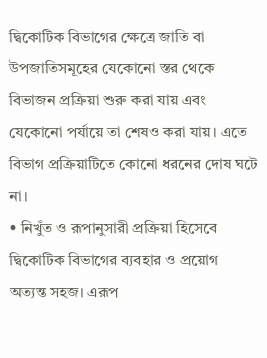দ্বিকোটিক বিভাগের ক্ষেত্রে জাতি বা উপজাতিসমূহের যেকোনো স্তর থেকে বিভাজন প্রক্রিয়া শুরু করা যায় এবং যেকোনো পর্যায়ে তা শেষও করা যায়। এতে বিভাগ প্রক্রিয়াটিতে কোনো ধরনের দোষ ঘটে না।
• নিখুঁত ও রূপানুসারী প্রক্রিয়া হিসেবে দ্বিকোটিক বিভাগের ব্যবহার ও প্রয়োগ অত্যন্ত সহজ। এরূপ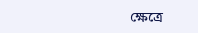ক্ষেত্রে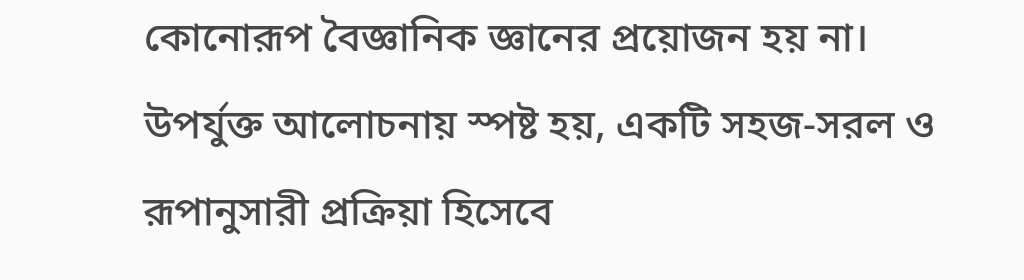কোনোরূপ বৈজ্ঞানিক জ্ঞানের প্রয়োজন হয় না।
উপর্যুক্ত আলোচনায় স্পষ্ট হয়, একটি সহজ-সরল ও রূপানুসারী প্রক্রিয়া হিসেবে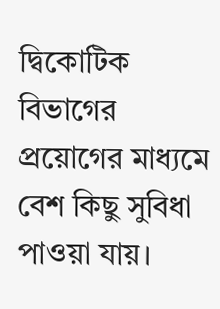দ্বিকোটিক বিভাগের প্রয়োগের মাধ্যমে বেশ কিছু সুবিধা পাওয়া যায়।